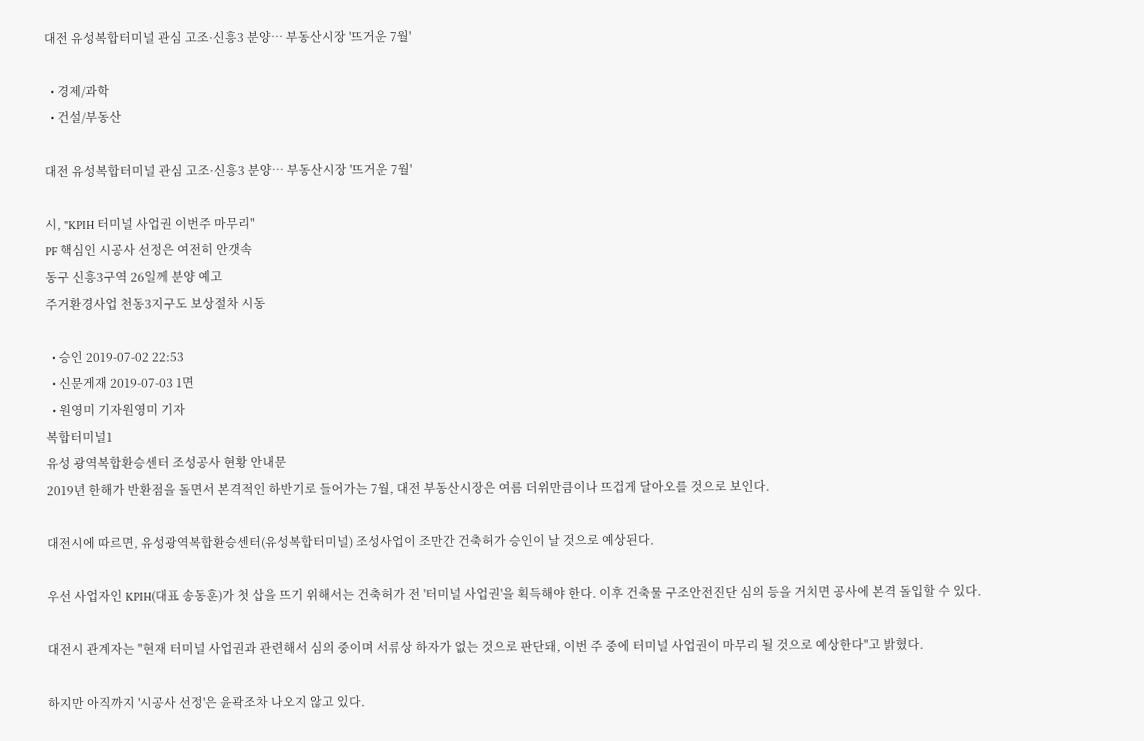대전 유성복합터미널 관심 고조·신흥3 분양… 부동산시장 '뜨거운 7월'

  • 경제/과학
  • 건설/부동산

대전 유성복합터미널 관심 고조·신흥3 분양… 부동산시장 '뜨거운 7월'

시, "KPIH 터미널 사업권 이번주 마무리"
PF 핵심인 시공사 선정은 여전히 안갯속
동구 신흥3구역 26일께 분양 예고
주거환경사업 천동3지구도 보상절차 시동

  • 승인 2019-07-02 22:53
  • 신문게재 2019-07-03 1면
  • 원영미 기자원영미 기자
복합터미널1
유성 광역복합환승센터 조성공사 현황 안내문
2019년 한해가 반환점을 돌면서 본격적인 하반기로 들어가는 7월, 대전 부동산시장은 여름 더위만큼이나 뜨겁게 달아오를 것으로 보인다.

대전시에 따르면, 유성광역복합환승센터(유성복합터미널) 조성사업이 조만간 건축허가 승인이 날 것으로 예상된다.

우선 사업자인 KPIH(대표 송동훈)가 첫 삽을 뜨기 위해서는 건축허가 전 '터미널 사업권'을 획득해야 한다. 이후 건축물 구조안전진단 심의 등을 거치면 공사에 본격 돌입할 수 있다.

대전시 관계자는 "현재 터미널 사업권과 관련해서 심의 중이며 서류상 하자가 없는 것으로 판단돼, 이번 주 중에 터미널 사업권이 마무리 될 것으로 예상한다"고 밝혔다.

하지만 아직까지 '시공사 선정'은 윤곽조차 나오지 않고 있다.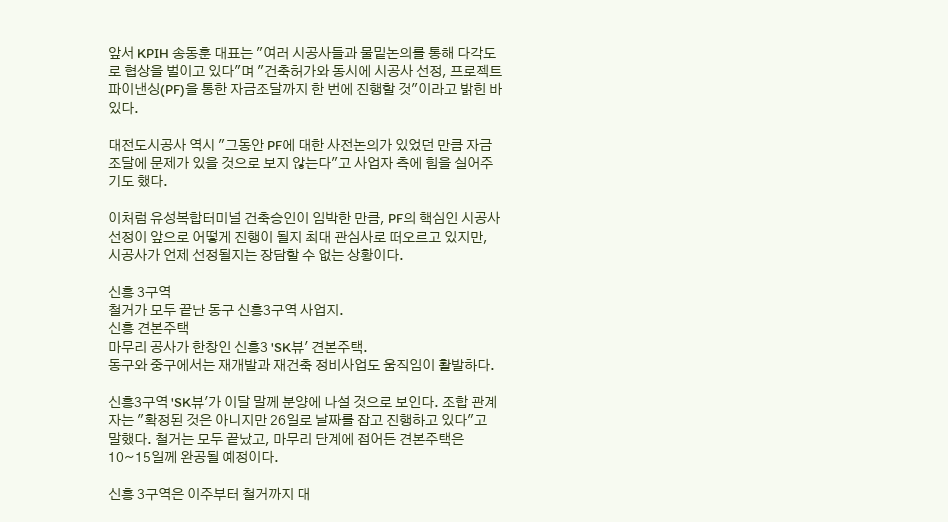앞서 KPIH 송동훈 대표는 "여러 시공사들과 물밑논의를 통해 다각도로 협상을 벌이고 있다"며 "건축허가와 동시에 시공사 선정, 프로젝트파이낸싱(PF)을 통한 자금조달까지 한 번에 진행할 것"이라고 밝힌 바 있다.

대전도시공사 역시 "그동안 PF에 대한 사전논의가 있었던 만큼 자금조달에 문제가 있을 것으로 보지 않는다"고 사업자 측에 힘을 실어주기도 했다.

이처럼 유성복합터미널 건축승인이 임박한 만큼, PF의 핵심인 시공사 선정이 앞으로 어떻게 진행이 될지 최대 관심사로 떠오르고 있지만, 시공사가 언제 선정될지는 장담할 수 없는 상황이다.

신흥 3구역
철거가 모두 끝난 동구 신흥3구역 사업지.
신흥 견본주택
마무리 공사가 한창인 신흥3 'SK뷰' 견본주택.
동구와 중구에서는 재개발과 재건축 정비사업도 움직임이 활발하다.

신흥3구역 'SK뷰'가 이달 말께 분양에 나설 것으로 보인다. 조합 관계자는 "확정된 것은 아니지만 26일로 날짜를 잡고 진행하고 있다"고 말했다. 철거는 모두 끝났고, 마무리 단계에 접어든 견본주택은 10~15일께 완공될 예정이다.

신흥 3구역은 이주부터 철거까지 대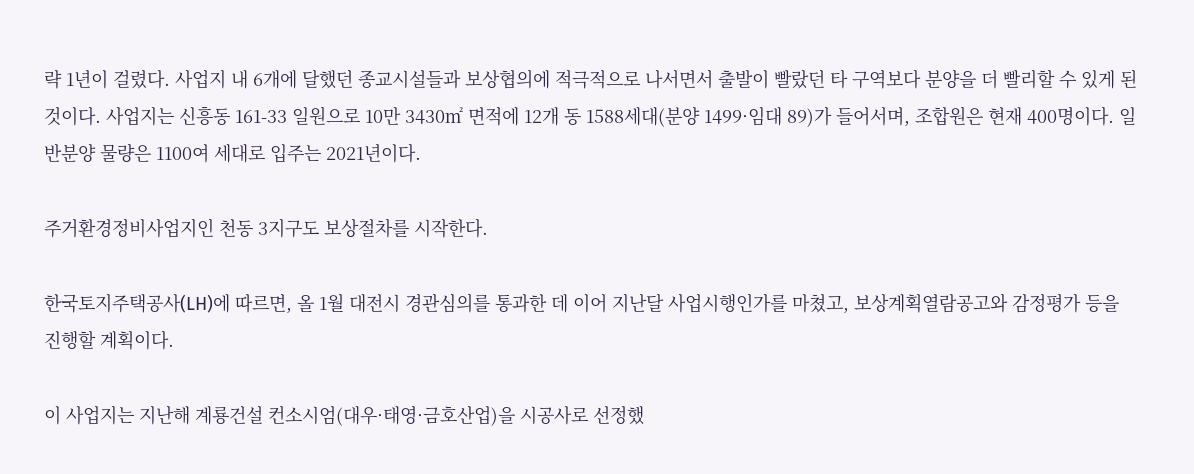략 1년이 걸렸다. 사업지 내 6개에 달했던 종교시설들과 보상협의에 적극적으로 나서면서 출발이 빨랐던 타 구역보다 분양을 더 빨리할 수 있게 된 것이다. 사업지는 신흥동 161-33 일원으로 10만 3430㎡ 면적에 12개 동 1588세대(분양 1499·임대 89)가 들어서며, 조합원은 현재 400명이다. 일반분양 물량은 1100여 세대로 입주는 2021년이다.

주거환경정비사업지인 천동 3지구도 보상절차를 시작한다.

한국토지주택공사(LH)에 따르면, 올 1월 대전시 경관심의를 통과한 데 이어 지난달 사업시행인가를 마쳤고, 보상계획열람공고와 감정평가 등을 진행할 계획이다.

이 사업지는 지난해 계룡건설 컨소시엄(대우·태영·금호산업)을 시공사로 선정했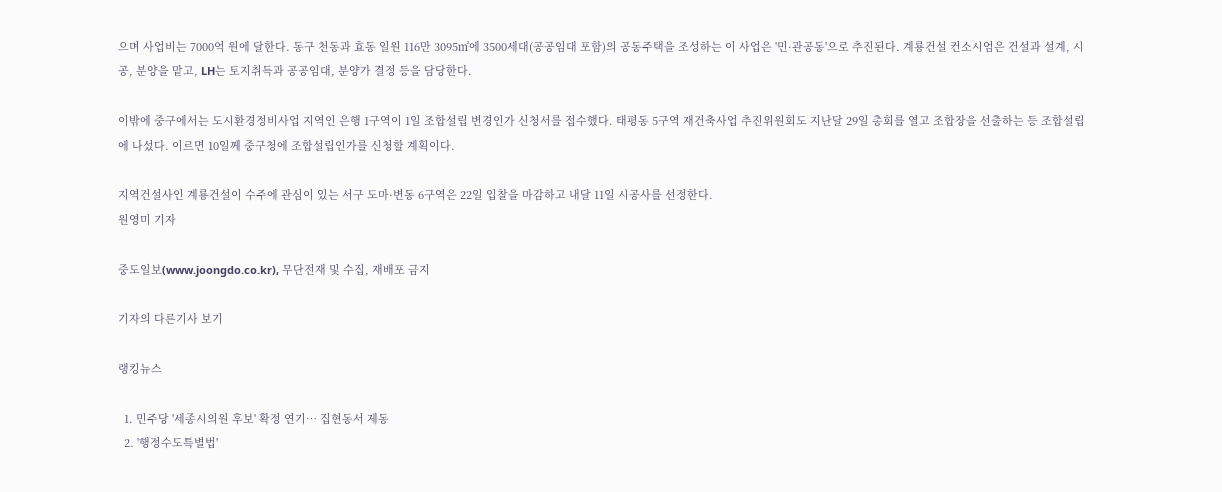으며 사업비는 7000억 원에 달한다. 동구 천동과 효동 일원 116만 3095㎡에 3500세대(공공임대 포함)의 공동주택을 조성하는 이 사업은 '민·관공동'으로 추진된다. 계룡건설 컨소시엄은 건설과 설계, 시공, 분양을 맡고, LH는 토지취득과 공공임대, 분양가 결정 등을 담당한다.

이밖에 중구에서는 도시환경정비사업 지역인 은행 1구역이 1일 조합설립 변경인가 신청서를 접수했다. 태평동 5구역 재건축사업 추진위원회도 지난달 29일 총회를 열고 조합장을 선출하는 등 조합설립에 나섰다. 이르면 10일께 중구청에 조합설립인가를 신청할 계획이다.

지역건설사인 계룡건설이 수주에 관심이 있는 서구 도마·변동 6구역은 22일 입찰을 마감하고 내달 11일 시공사를 선정한다.
원영미 기자

중도일보(www.joongdo.co.kr), 무단전재 및 수집, 재배포 금지

기자의 다른기사 보기

랭킹뉴스

  1. 민주당 '세종시의원 후보' 확정 연기… 집현동서 제동
  2. '행정수도특별법'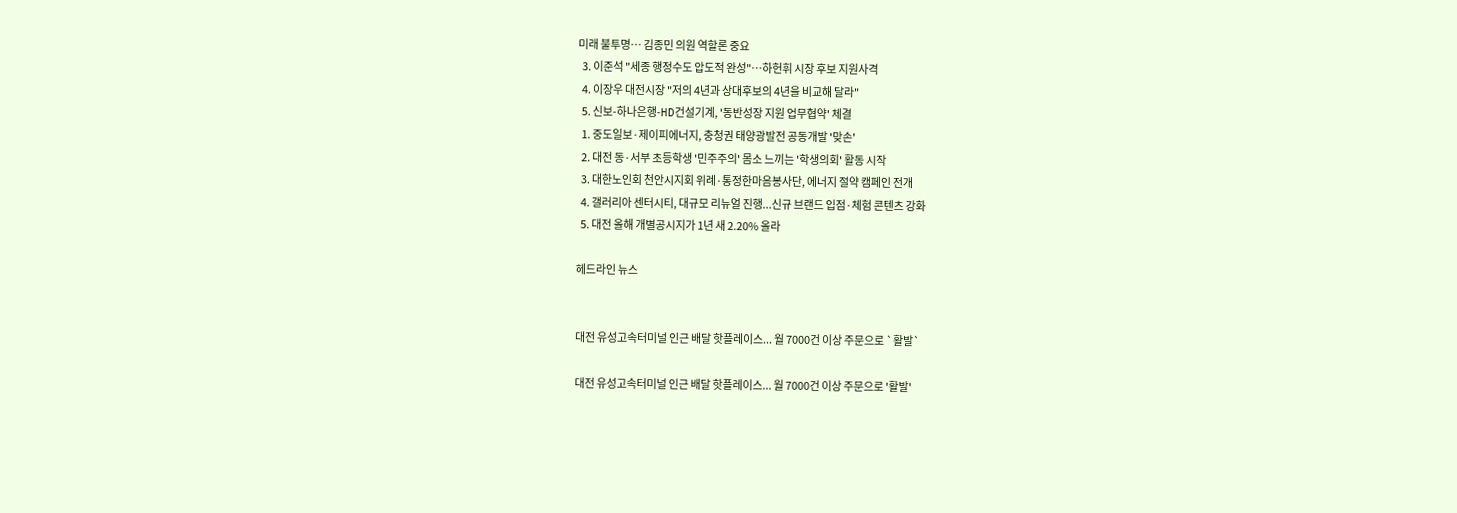미래 불투명… 김종민 의원 역할론 중요
  3. 이준석 "세종 행정수도 압도적 완성"…하헌휘 시장 후보 지원사격
  4. 이장우 대전시장 "저의 4년과 상대후보의 4년을 비교해 달라"
  5. 신보-하나은행-HD건설기계, '동반성장 지원 업무협약' 체결
  1. 중도일보·제이피에너지, 충청권 태양광발전 공동개발 '맞손'
  2. 대전 동·서부 초등학생 '민주주의' 몸소 느끼는 '학생의회' 활동 시작
  3. 대한노인회 천안시지회 위례·통정한마음봉사단, 에너지 절약 캠페인 전개
  4. 갤러리아 센터시티, 대규모 리뉴얼 진행...신규 브랜드 입점·체험 콘텐츠 강화
  5. 대전 올해 개별공시지가 1년 새 2.20% 올라

헤드라인 뉴스


대전 유성고속터미널 인근 배달 핫플레이스... 월 7000건 이상 주문으로 `활발`

대전 유성고속터미널 인근 배달 핫플레이스... 월 7000건 이상 주문으로 '활발'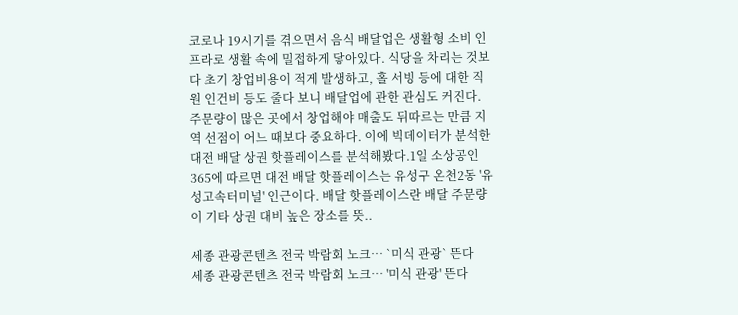코로나 19시기를 겪으면서 음식 배달업은 생활형 소비 인프라로 생활 속에 밀접하게 닿아있다. 식당을 차리는 것보다 초기 창업비용이 적게 발생하고, 홀 서빙 등에 대한 직원 인건비 등도 줄다 보니 배달업에 관한 관심도 커진다. 주문량이 많은 곳에서 창업해야 매출도 뒤따르는 만큼 지역 선점이 어느 때보다 중요하다. 이에 빅데이터가 분석한 대전 배달 상권 핫플레이스를 분석해봤다.1일 소상공인 365에 따르면 대전 배달 핫플레이스는 유성구 온천2동 '유성고속터미널' 인근이다. 배달 핫플레이스란 배달 주문량이 기타 상권 대비 높은 장소를 뜻..

세종 관광콘텐츠 전국 박람회 노크… `미식 관광` 뜬다
세종 관광콘텐츠 전국 박람회 노크… '미식 관광' 뜬다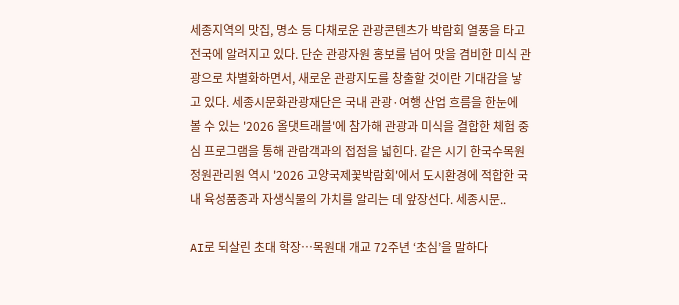세종지역의 맛집, 명소 등 다채로운 관광콘텐츠가 박람회 열풍을 타고 전국에 알려지고 있다. 단순 관광자원 홍보를 넘어 맛을 겸비한 미식 관광으로 차별화하면서, 새로운 관광지도를 창출할 것이란 기대감을 낳고 있다. 세종시문화관광재단은 국내 관광·여행 산업 흐름을 한눈에 볼 수 있는 '2026 올댓트래블'에 참가해 관광과 미식을 결합한 체험 중심 프로그램을 통해 관람객과의 접점을 넓힌다. 같은 시기 한국수목원정원관리원 역시 '2026 고양국제꽃박람회'에서 도시환경에 적합한 국내 육성품종과 자생식물의 가치를 알리는 데 앞장선다. 세종시문..

AI로 되살린 초대 학장…목원대 개교 72주년 ‘초심’을 말하다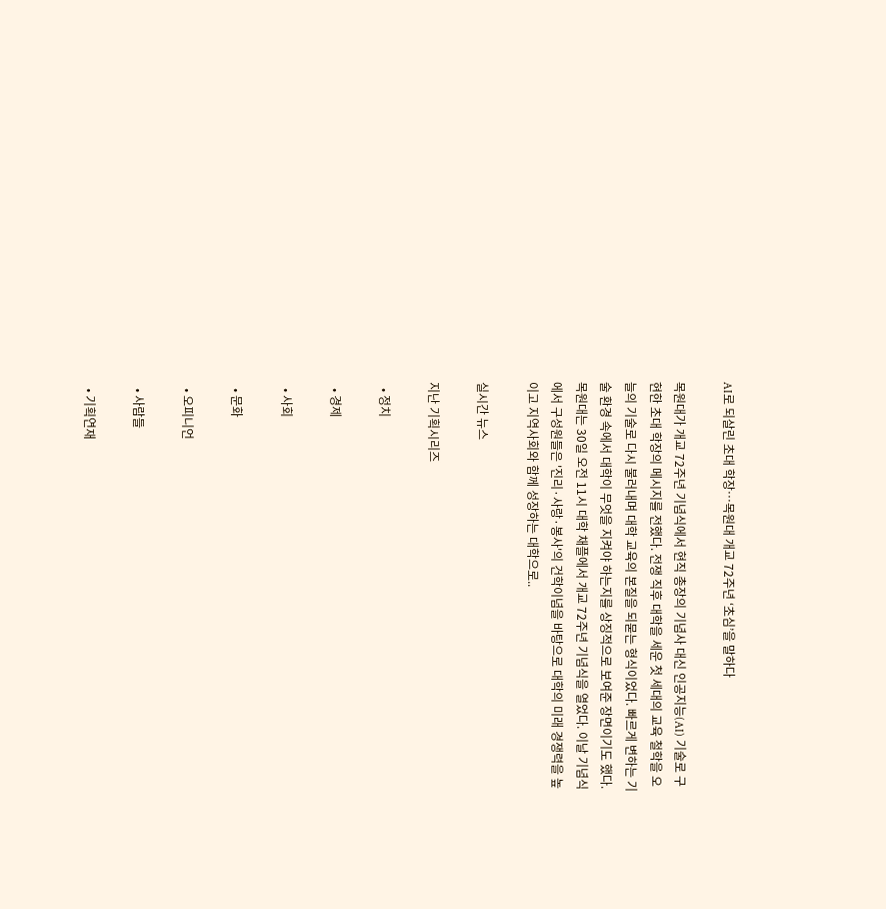AI로 되살린 초대 학장…목원대 개교 72주년 ‘초심’을 말하다

목원대가 개교 72주년 기념식에서 현직 총장의 기념사 대신 인공지능(AI) 기술로 구현한 초대 학장의 메시지를 전했다. 전쟁 직후 대학을 세운 첫 세대의 교육 철학을 오늘의 기술로 다시 불러내며 대학 교육의 본질을 되묻는 형식이었다. 빠르게 변하는 기술 환경 속에서 대학이 무엇을 지켜야 하는지를 상징적으로 보여준 장면이기도 했다. 목원대는 30일 오전 11시 대학 채플에서 개교 72주년 기념식을 열었다. 이날 기념식에서 구성원들은 '진리·사랑·봉사'의 건학이념을 바탕으로 대학의 미래 경쟁력을 높이고 지역사회와 함께 성장하는 대학으로..

실시간 뉴스

지난 기획시리즈

  • 정치

  • 경제

  • 사회

  • 문화

  • 오피니언

  • 사람들

  • 기획연재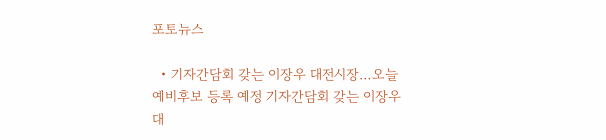포토뉴스

  • 기자간담회 갖는 이장우 대전시장…오늘 예비후보 등록 예정 기자간담회 갖는 이장우 대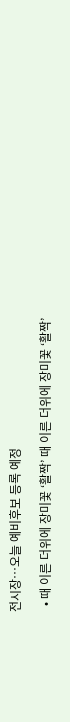전시장…오늘 예비후보 등록 예정

  • 때 이른 더위에 장미꽃 ‘활짝’ 때 이른 더위에 장미꽃 ‘활짝’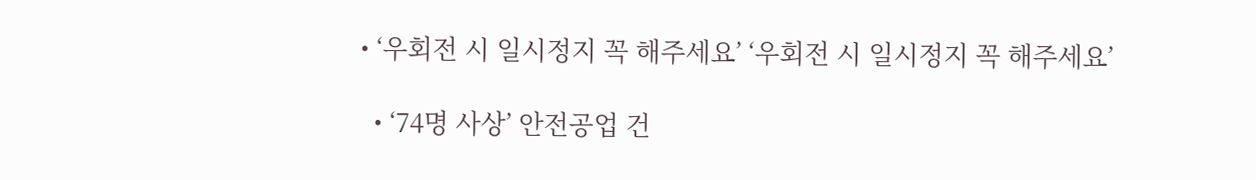• ‘우회전 시 일시정지 꼭 해주세요’ ‘우회전 시 일시정지 꼭 해주세요’

  • ‘74명 사상’ 안전공업 건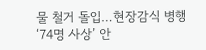물 철거 돌입…현장감식 병행 ‘74명 사상’ 안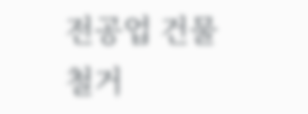전공업 건물 철거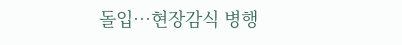돌입…현장감식 병행